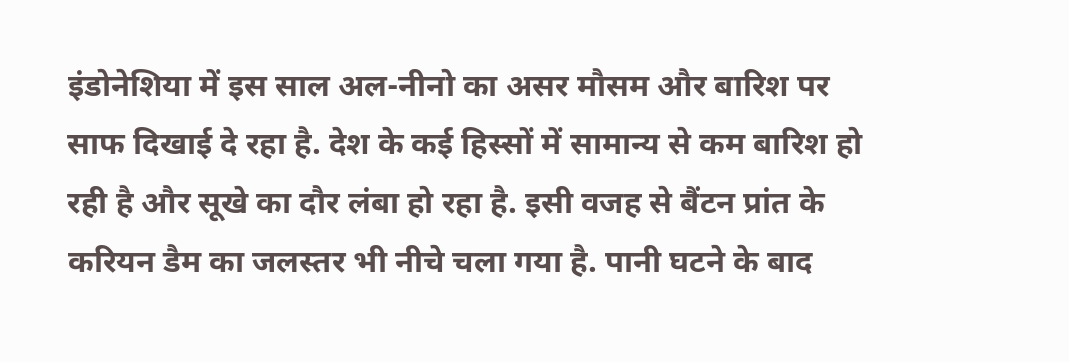इंडोनेशिया में इस साल अल-नीनो का असर मौसम और बारिश पर साफ दिखाई दे रहा है. देश के कई हिस्सों में सामान्य से कम बारिश हो रही है और सूखे का दौर लंबा हो रहा है. इसी वजह से बैंटन प्रांत के करियन डैम का जलस्तर भी नीचे चला गया है. पानी घटने के बाद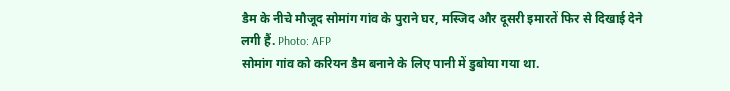डैम के नीचे मौजूद सोमांग गांव के पुराने घर, मस्जिद और दूसरी इमारतें फिर से दिखाई देने लगी हैं. Photo: AFP
सोमांग गांव को करियन डैम बनाने के लिए पानी में डुबोया गया था.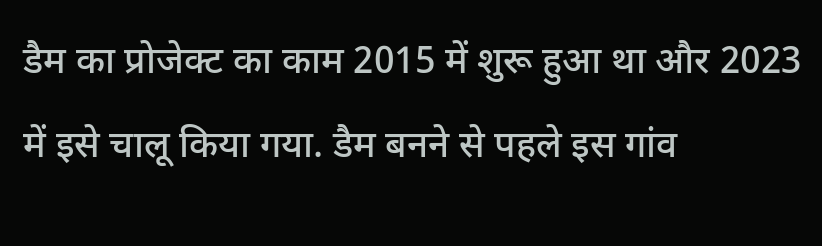डैम का प्रोजेक्ट का काम 2015 में शुरू हुआ था और 2023 में इसे चालू किया गया. डैम बनने से पहले इस गांव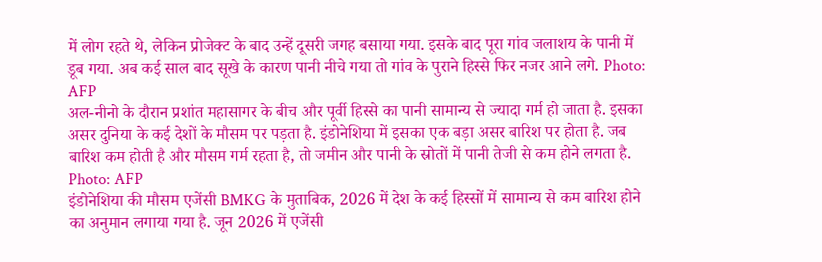में लोग रहते थे, लेकिन प्रोजेक्ट के बाद उन्हें दूसरी जगह बसाया गया. इसके बाद पूरा गांव जलाशय के पानी में डूब गया. अब कई साल बाद सूखे के कारण पानी नीचे गया तो गांव के पुराने हिस्से फिर नजर आने लगे. Photo: AFP
अल-नीनो के दौरान प्रशांत महासागर के बीच और पूर्वी हिस्से का पानी सामान्य से ज्यादा गर्म हो जाता है. इसका असर दुनिया के कई देशों के मौसम पर पड़ता है. इंडोनेशिया में इसका एक बड़ा असर बारिश पर होता है. जब बारिश कम होती है और मौसम गर्म रहता है, तो जमीन और पानी के स्रोतों में पानी तेजी से कम होने लगता है. Photo: AFP
इंडोनेशिया की मौसम एजेंसी BMKG के मुताबिक, 2026 में देश के कई हिस्सों में सामान्य से कम बारिश होने का अनुमान लगाया गया है. जून 2026 में एजेंसी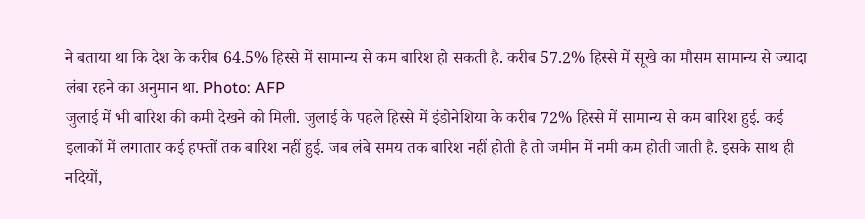ने बताया था कि देश के करीब 64.5% हिस्से में सामान्य से कम बारिश हो सकती है. करीब 57.2% हिस्से में सूखे का मौसम सामान्य से ज्यादा लंबा रहने का अनुमान था. Photo: AFP
जुलाई में भी बारिश की कमी देखने को मिली. जुलाई के पहले हिस्से में इंडोनेशिया के करीब 72% हिस्से में सामान्य से कम बारिश हुई. कई इलाकों में लगातार कई हफ्तों तक बारिश नहीं हुई. जब लंबे समय तक बारिश नहीं होती है तो जमीन में नमी कम होती जाती है. इसके साथ ही नदियों,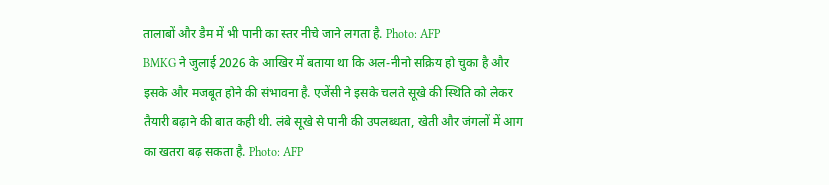तालाबों और डैम में भी पानी का स्तर नीचे जाने लगता है. Photo: AFP
BMKG ने जुलाई 2026 के आखिर में बताया था कि अल-नीनो सक्रिय हो चुका है और इसके और मजबूत होने की संभावना है. एजेंसी ने इसके चलते सूखे की स्थिति को लेकर तैयारी बढ़ाने की बात कही थी. लंबे सूखे से पानी की उपलब्धता, खेती और जंगलों में आग का खतरा बढ़ सकता है. Photo: AFP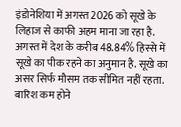इंडोनेशिया में अगस्त 2026 को सूखे के लिहाज से काफी अहम माना जा रहा है. अगस्त में देश के करीब 48.84% हिस्से में सूखे का पीक रहने का अनुमान है. सूखे का असर सिर्फ मौसम तक सीमित नहीं रहता. बारिश कम होने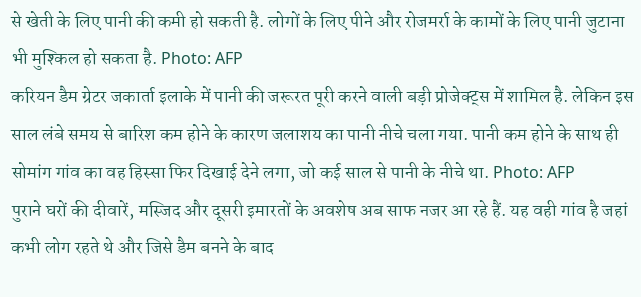से खेती के लिए पानी की कमी हो सकती है. लोगों के लिए पीने और रोजमर्रा के कामों के लिए पानी जुटाना भी मुश्किल हो सकता है. Photo: AFP
करियन डैम ग्रेटर जकार्ता इलाके में पानी की जरूरत पूरी करने वाली बड़ी प्रोजेक्ट्स में शामिल है. लेकिन इस साल लंबे समय से बारिश कम होने के कारण जलाशय का पानी नीचे चला गया. पानी कम होने के साथ ही सोमांग गांव का वह हिस्सा फिर दिखाई देने लगा, जो कई साल से पानी के नीचे था. Photo: AFP
पुराने घरों की दीवारें, मस्जिद और दूसरी इमारतों के अवशेष अब साफ नजर आ रहे हैं. यह वही गांव है जहां कभी लोग रहते थे और जिसे डैम बनने के बाद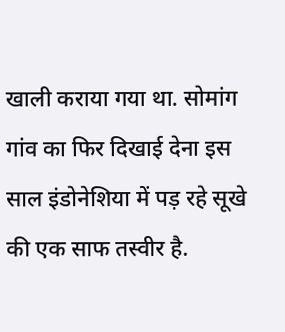खाली कराया गया था. सोमांग गांव का फिर दिखाई देना इस साल इंडोनेशिया में पड़ रहे सूखे की एक साफ तस्वीर है.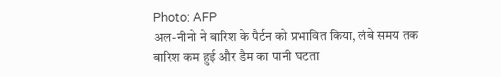Photo: AFP
अल-नीनो ने बारिश के पैर्टन को प्रभावित किया, लंबे समय तक बारिश कम हुई और डैम का पानी घटता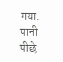गया. पानी पीछे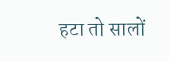हटा तो सालों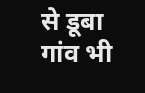से डूबा गांव भी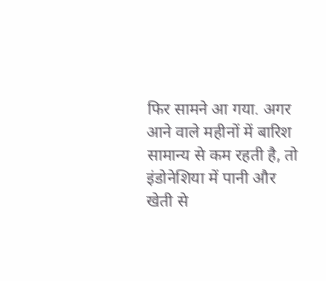फिर सामने आ गया. अगर आने वाले महीनों में बारिश सामान्य से कम रहती है, तो इंडोनेशिया में पानी और खेती से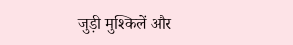जुड़ी मुश्किलें और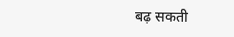बढ़ सकती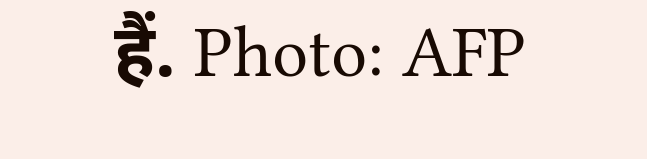हैं. Photo: AFP